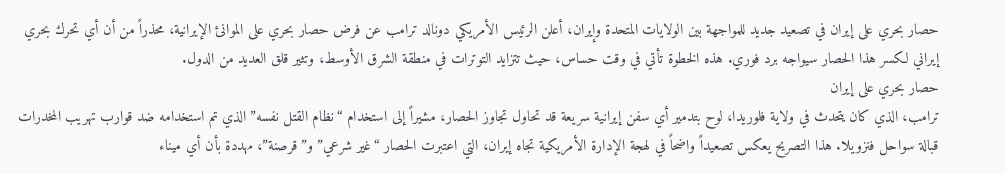حصار بحري على إيران في تصعيد جديد للمواجهة بين الولايات المتحدة وإيران، أعلن الرئيس الأمريكي دونالد ترامب عن فرض حصار بحري على الموانئ الإيرانية، محذراً من أن أي تحرك بحري إيراني لكسر هذا الحصار سيواجه برد فوري. هذه الخطوة تأتي في وقت حساس، حيث تتزايد التوترات في منطقة الشرق الأوسط، وتثير قلق العديد من الدول.
حصار بحري على إيران
ترامب، الذي كان يتحدث في ولاية فلوريدا، لوح بتدمير أي سفن إيرانية سريعة قد تحاول تجاوز الحصار، مشيراً إلى استخدام “نظام القتل نفسه” الذي تم استخدامه ضد قوارب تهريب المخدرات قبالة سواحل فنزويلا. هذا التصريح يعكس تصعيداً واضحاً في لهجة الإدارة الأمريكية تجاه إيران، التي اعتبرت الحصار “غير شرعي” و”قرصنة”، مهددة بأن أي ميناء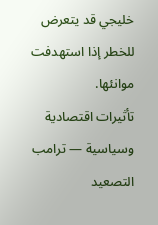خليجي قد يتعرض للخطر إذا استهدفت موانئها.
تأثيرات اقتصادية وسياسية — ترامب
التصعيد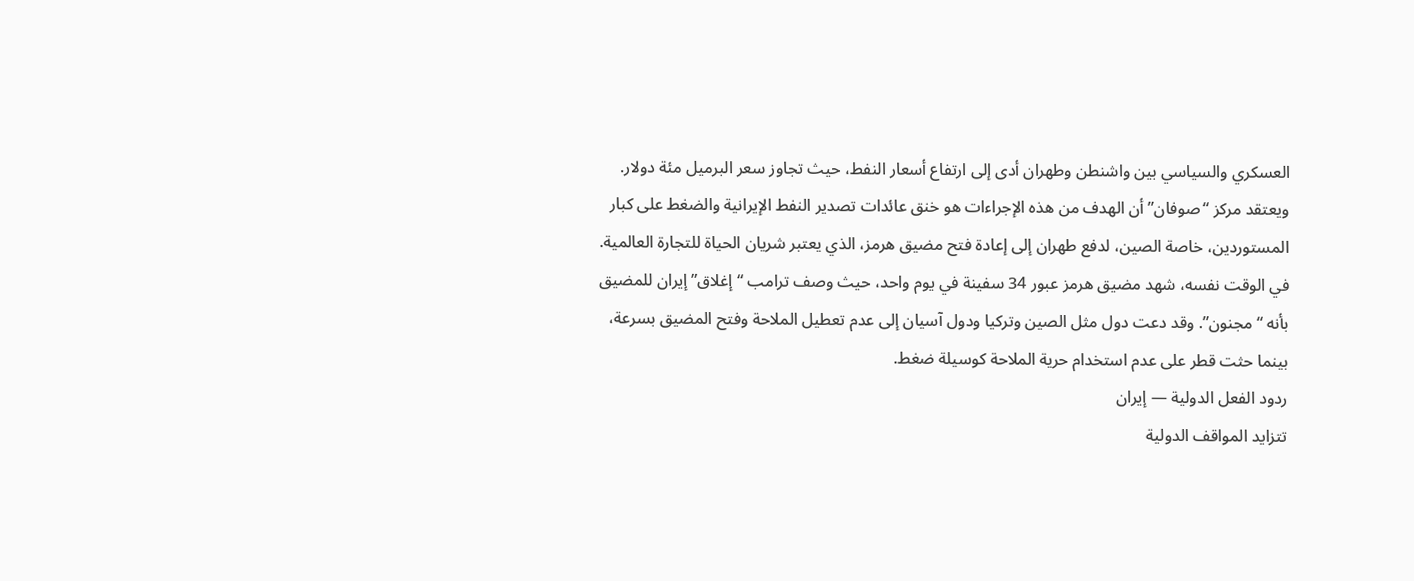العسكري والسياسي بين واشنطن وطهران أدى إلى ارتفاع أسعار النفط، حيث تجاوز سعر البرميل مئة دولار. ويعتقد مركز “صوفان” أن الهدف من هذه الإجراءات هو خنق عائدات تصدير النفط الإيرانية والضغط على كبار المستوردين، خاصة الصين، لدفع طهران إلى إعادة فتح مضيق هرمز، الذي يعتبر شريان الحياة للتجارة العالمية.
في الوقت نفسه، شهد مضيق هرمز عبور 34 سفينة في يوم واحد، حيث وصف ترامب “إغلاق” إيران للمضيق بأنه “مجنون”. وقد دعت دول مثل الصين وتركيا ودول آسيان إلى عدم تعطيل الملاحة وفتح المضيق بسرعة، بينما حثت قطر على عدم استخدام حرية الملاحة كوسيلة ضغط.
ردود الفعل الدولية — إيران
تتزايد المواقف الدولية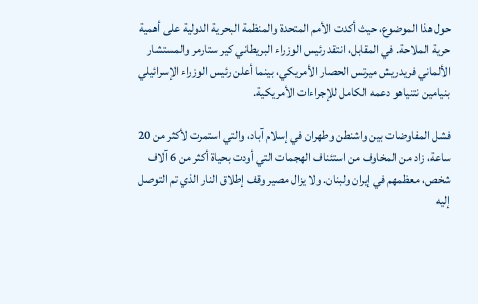حول هذا الموضوع، حيث أكدت الأمم المتحدة والمنظمة البحرية الدولية على أهمية حرية الملاحة. في المقابل، انتقد رئيس الوزراء البريطاني كير ستارمر والمستشار الألماني فريدريش ميرتس الحصار الأمريكي، بينما أعلن رئيس الوزراء الإسرائيلي بنيامين نتنياهو دعمه الكامل للإجراءات الأمريكية.

فشل المفاوضات بين واشنطن وطهران في إسلام آباد، والتي استمرت لأكثر من 20 ساعة، زاد من المخاوف من استئناف الهجمات التي أودت بحياة أكثر من 6 آلاف شخص، معظمهم في إيران ولبنان. ولا يزال مصير وقف إطلاق النار الذي تم التوصل إليه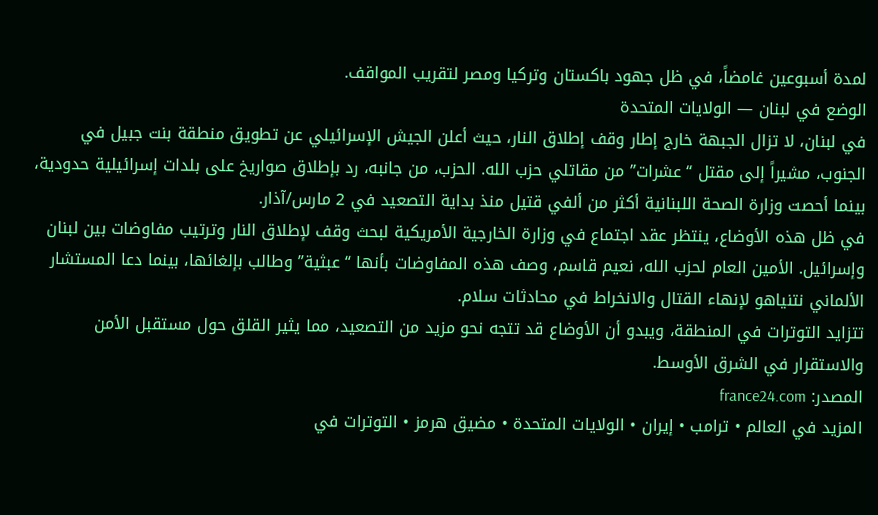لمدة أسبوعين غامضاً، في ظل جهود باكستان وتركيا ومصر لتقريب المواقف.
الوضع في لبنان — الولايات المتحدة
في لبنان، لا تزال الجبهة خارج إطار وقف إطلاق النار، حيث أعلن الجيش الإسرائيلي عن تطويق منطقة بنت جبيل في الجنوب، مشيراً إلى مقتل “عشرات” من مقاتلي حزب الله. الحزب، من جانبه، رد بإطلاق صواريخ على بلدات إسرائيلية حدودية، بينما أحصت وزارة الصحة اللبنانية أكثر من ألفي قتيل منذ بداية التصعيد في 2 مارس/آذار.
في ظل هذه الأوضاع، ينتظر عقد اجتماع في وزارة الخارجية الأمريكية لبحث وقف لإطلاق النار وترتيب مفاوضات بين لبنان وإسرائيل. الأمين العام لحزب الله، نعيم قاسم، وصف هذه المفاوضات بأنها “عبثية” وطالب بإلغائها، بينما دعا المستشار الألماني نتنياهو لإنهاء القتال والانخراط في محادثات سلام.
تتزايد التوترات في المنطقة، ويبدو أن الأوضاع قد تتجه نحو مزيد من التصعيد، مما يثير القلق حول مستقبل الأمن والاستقرار في الشرق الأوسط.
المصدر: france24.com
المزيد في العالم • ترامب • إيران • الولايات المتحدة • مضيق هرمز • التوترات في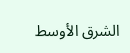الشرق الأوسط